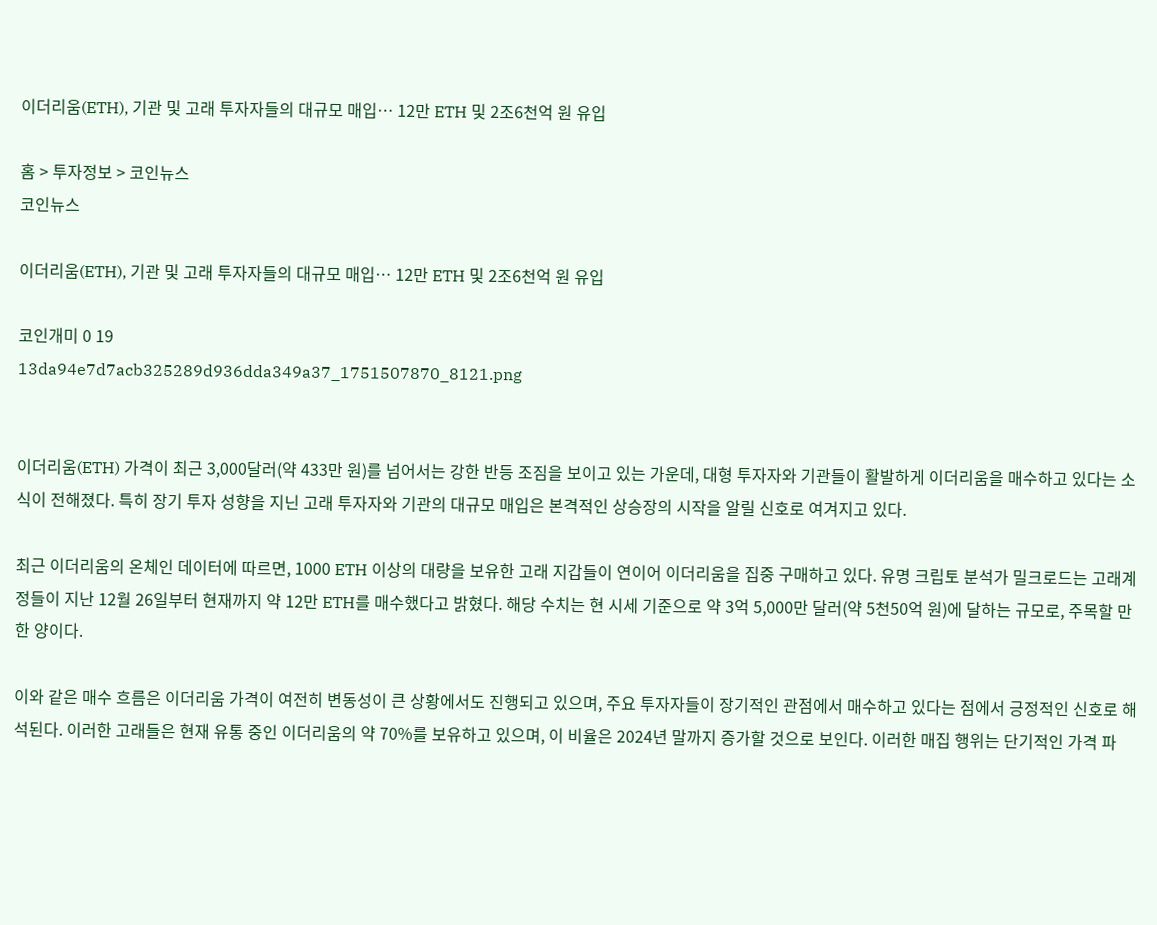이더리움(ETH), 기관 및 고래 투자자들의 대규모 매입… 12만 ETH 및 2조6천억 원 유입

홈 > 투자정보 > 코인뉴스
코인뉴스

이더리움(ETH), 기관 및 고래 투자자들의 대규모 매입… 12만 ETH 및 2조6천억 원 유입

코인개미 0 19
13da94e7d7acb325289d936dda349a37_1751507870_8121.png


이더리움(ETH) 가격이 최근 3,000달러(약 433만 원)를 넘어서는 강한 반등 조짐을 보이고 있는 가운데, 대형 투자자와 기관들이 활발하게 이더리움을 매수하고 있다는 소식이 전해졌다. 특히 장기 투자 성향을 지닌 고래 투자자와 기관의 대규모 매입은 본격적인 상승장의 시작을 알릴 신호로 여겨지고 있다.

최근 이더리움의 온체인 데이터에 따르면, 1000 ETH 이상의 대량을 보유한 고래 지갑들이 연이어 이더리움을 집중 구매하고 있다. 유명 크립토 분석가 밀크로드는 고래계정들이 지난 12월 26일부터 현재까지 약 12만 ETH를 매수했다고 밝혔다. 해당 수치는 현 시세 기준으로 약 3억 5,000만 달러(약 5천50억 원)에 달하는 규모로, 주목할 만한 양이다.

이와 같은 매수 흐름은 이더리움 가격이 여전히 변동성이 큰 상황에서도 진행되고 있으며, 주요 투자자들이 장기적인 관점에서 매수하고 있다는 점에서 긍정적인 신호로 해석된다. 이러한 고래들은 현재 유통 중인 이더리움의 약 70%를 보유하고 있으며, 이 비율은 2024년 말까지 증가할 것으로 보인다. 이러한 매집 행위는 단기적인 가격 파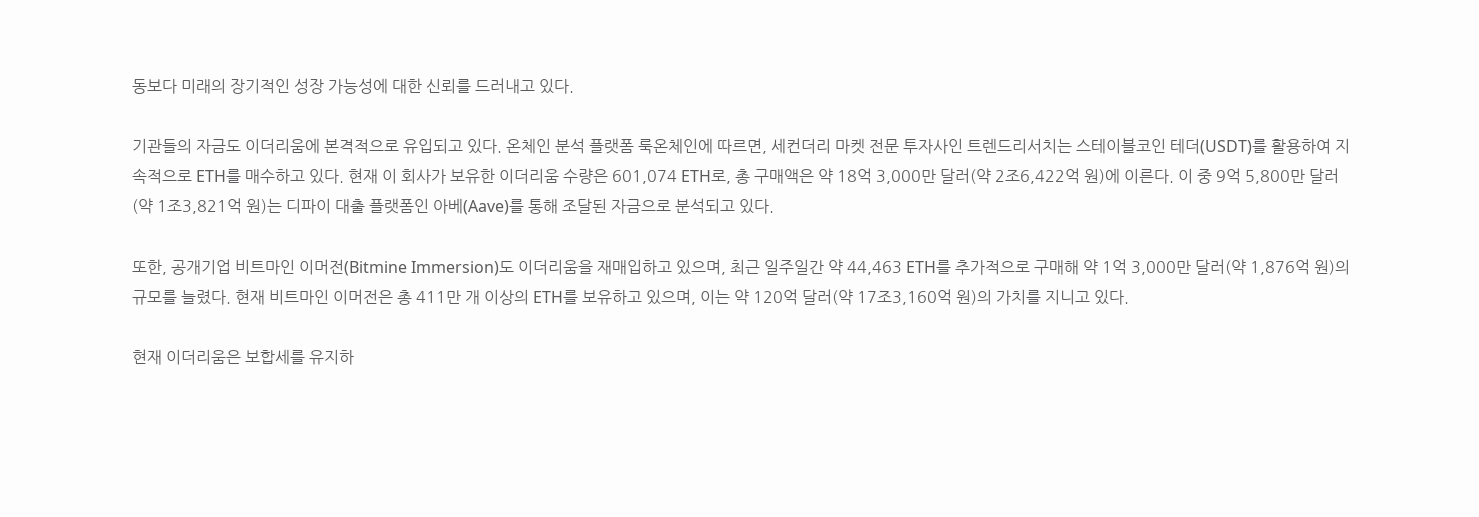동보다 미래의 장기적인 성장 가능성에 대한 신뢰를 드러내고 있다.

기관들의 자금도 이더리움에 본격적으로 유입되고 있다. 온체인 분석 플랫폼 룩온체인에 따르면, 세컨더리 마켓 전문 투자사인 트렌드리서치는 스테이블코인 테더(USDT)를 활용하여 지속적으로 ETH를 매수하고 있다. 현재 이 회사가 보유한 이더리움 수량은 601,074 ETH로, 총 구매액은 약 18억 3,000만 달러(약 2조6,422억 원)에 이른다. 이 중 9억 5,800만 달러(약 1조3,821억 원)는 디파이 대출 플랫폼인 아베(Aave)를 통해 조달된 자금으로 분석되고 있다.

또한, 공개기업 비트마인 이머전(Bitmine Immersion)도 이더리움을 재매입하고 있으며, 최근 일주일간 약 44,463 ETH를 추가적으로 구매해 약 1억 3,000만 달러(약 1,876억 원)의 규모를 늘렸다. 현재 비트마인 이머전은 총 411만 개 이상의 ETH를 보유하고 있으며, 이는 약 120억 달러(약 17조3,160억 원)의 가치를 지니고 있다.

현재 이더리움은 보합세를 유지하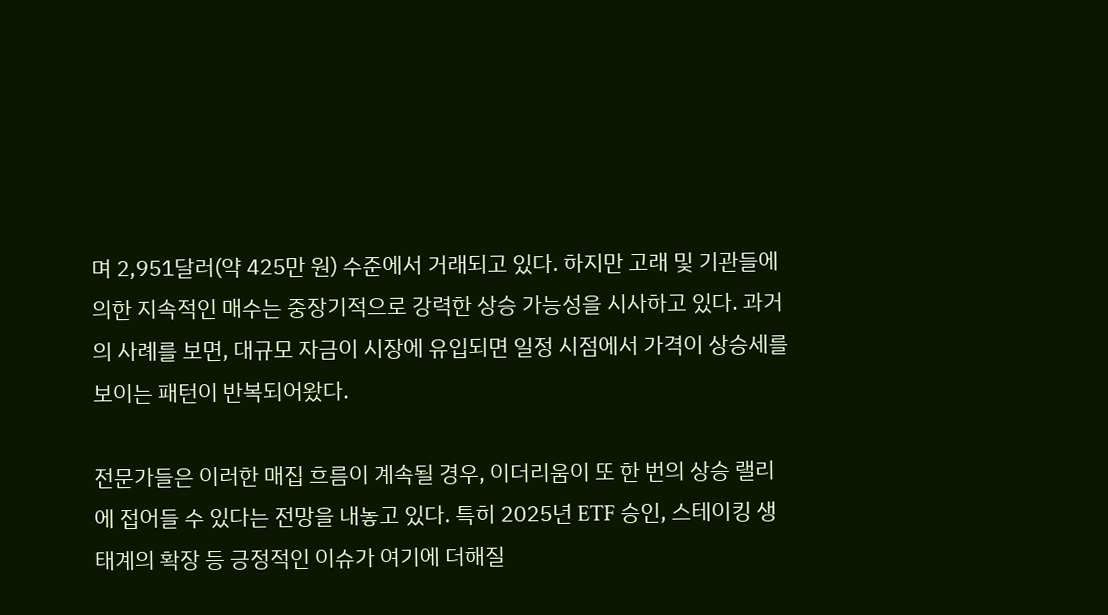며 2,951달러(약 425만 원) 수준에서 거래되고 있다. 하지만 고래 및 기관들에 의한 지속적인 매수는 중장기적으로 강력한 상승 가능성을 시사하고 있다. 과거의 사례를 보면, 대규모 자금이 시장에 유입되면 일정 시점에서 가격이 상승세를 보이는 패턴이 반복되어왔다.

전문가들은 이러한 매집 흐름이 계속될 경우, 이더리움이 또 한 번의 상승 랠리에 접어들 수 있다는 전망을 내놓고 있다. 특히 2025년 ETF 승인, 스테이킹 생태계의 확장 등 긍정적인 이슈가 여기에 더해질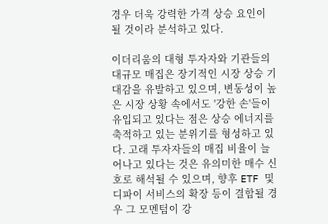경우 더욱 강력한 가격 상승 요인이 될 것이라 분석하고 있다.

이더리움의 대형 투자자와 기관들의 대규모 매집은 장기적인 시장 상승 기대감을 유발하고 있으며, 변동성이 높은 시장 상황 속에서도 '강한 손'들이 유입되고 있다는 점은 상승 에너지를 축적하고 있는 분위기를 형성하고 있다. 고래 투자자들의 매집 비율이 늘어나고 있다는 것은 유의미한 매수 신호로 해석될 수 있으며, 향후 ETF 및 디파이 서비스의 확장 등이 결합될 경우 그 모멘텀이 강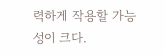력하게 작용할 가능성이 크다.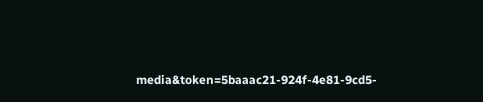media&token=5baaac21-924f-4e81-9cd5-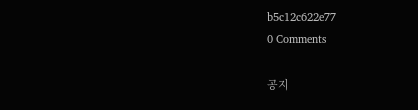b5c12c622e77
0 Comments

공지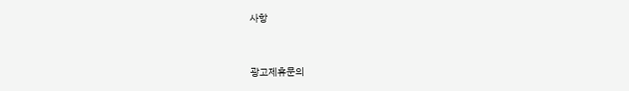사항


광고제휴문의